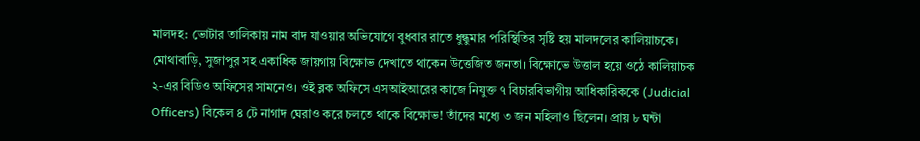মালদহ: ভোটার তালিকায় নাম বাদ যাওয়ার অভিযোগে বুধবার রাতে ধুন্ধুমার পরিস্থিতির সৃষ্টি হয় মালদলের কালিয়াচকে। মোথাবাড়ি, সুজাপুর সহ একাধিক জায়গায় বিক্ষোভ দেখাতে থাকেন উত্তেজিত জনতা। বিক্ষোভে উত্তাল হয়ে ওঠে কালিয়াচক ২-এর বিডিও অফিসের সামনেও। ওই ব্লক অফিসে এসআইআরের কাজে নিযুক্ত ৭ বিচারবিভাগীয় আধিকারিককে (Judicial Officers) বিকেল ৪ টে নাগাদ ঘেরাও করে চলতে থাকে বিক্ষোভ! তাঁদের মধ্যে ৩ জন মহিলাও ছিলেন। প্রায় ৮ ঘন্টা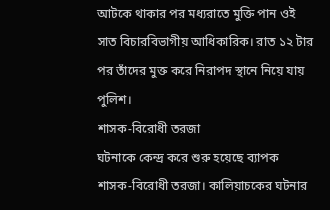আটকে থাকার পর মধ্যরাতে মুক্তি পান ওই সাত বিচারবিভাগীয় আধিকারিক। রাত ১২ টার পর তাঁদের মুক্ত করে নিরাপদ স্থানে নিয়ে যায় পুলিশ।
শাসক-বিরোধী তরজা
ঘটনাকে কেন্দ্র করে শুরু হয়েছে ব্যাপক শাসক-বিরোধী তরজা। কালিয়াচকের ঘটনার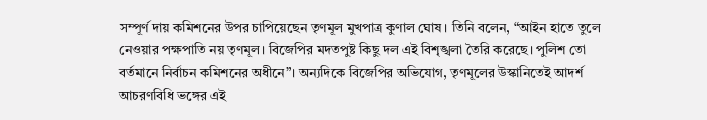সম্পূর্ণ দায় কমিশনের উপর চাপিয়েছেন তৃণমূল মুখপাত্র কুণাল ঘোষ। তিনি বলেন, “আইন হাতে তুলে নেওয়ার পক্ষপাতি নয় তৃণমূল। বিজেপির মদতপুষ্ট কিছু দল এই বিশৃঙ্খলা তৈরি করেছে। পুলিশ তো বর্তমানে নির্বাচন কমিশনের অধীনে”। অন্যদিকে বিজেপির অভিযোগ, তৃণমূলের উস্কানিতেই আদর্শ আচরণবিধি ভঙ্গের এই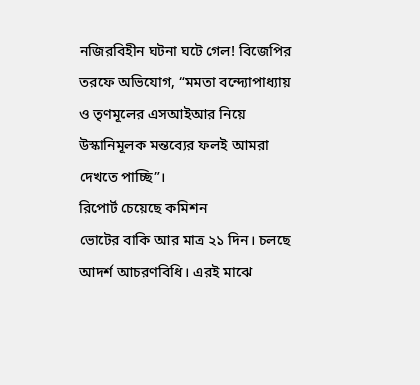নজিরবিহীন ঘটনা ঘটে গেল! বিজেপির তরফে অভিযোগ, “মমতা বন্দ্যোপাধ্যায় ও তৃণমূলের এসআইআর নিয়ে উস্কানিমূলক মন্তব্যের ফলই আমরা দেখতে পাচ্ছি”।
রিপোর্ট চেয়েছে কমিশন
ভোটের বাকি আর মাত্র ২১ দিন। চলছে আদর্শ আচরণবিধি। এরই মাঝে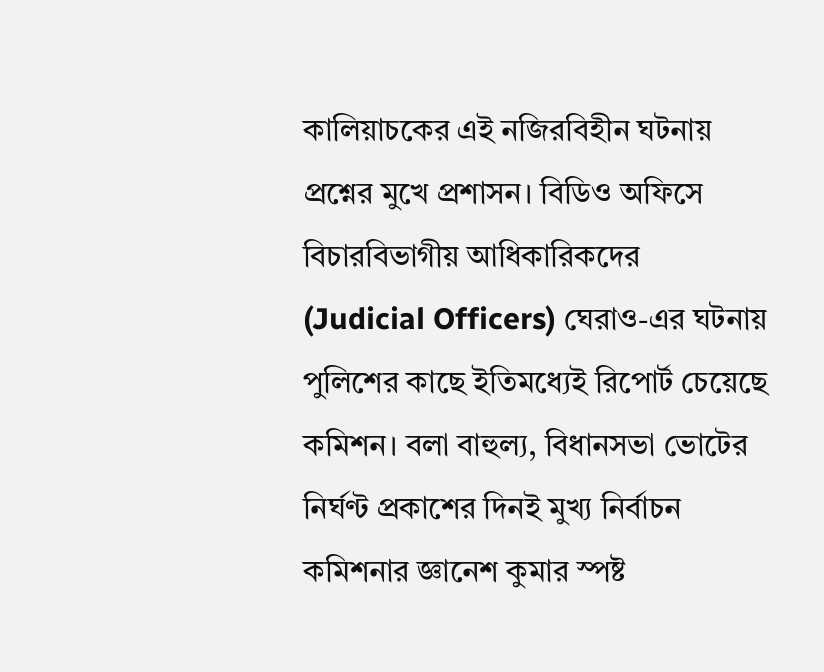কালিয়াচকের এই নজিরবিহীন ঘটনায় প্রশ্নের মুখে প্রশাসন। বিডিও অফিসে বিচারবিভাগীয় আধিকারিকদের (Judicial Officers) ঘেরাও-এর ঘটনায় পুলিশের কাছে ইতিমধ্যেই রিপোর্ট চেয়েছে কমিশন। বলা বাহুল্য, বিধানসভা ভোটের নির্ঘণ্ট প্রকাশের দিনই মুখ্য নির্বাচন কমিশনার জ্ঞানেশ কুমার স্পষ্ট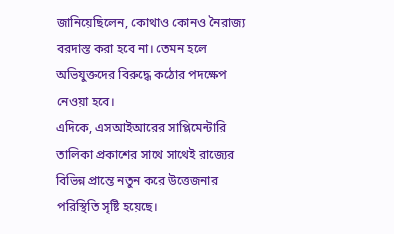জানিয়েছিলেন, কোথাও কোনও নৈরাজ্য বরদাস্ত করা হবে না। তেমন হলে অভিযুক্তদের বিরুদ্ধে কঠোর পদক্ষেপ নেওয়া হবে।
এদিকে, এসআইআরের সাপ্লিমেন্টারি তালিকা প্রকাশের সাথে সাথেই রাজ্যের বিভিন্ন প্রান্তে নতুন করে উত্তেজনার পরিস্থিতি সৃষ্টি হয়েছে।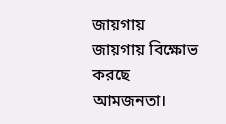জায়গায় জায়গায় বিক্ষোভ করছে আমজনতা।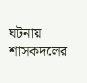ঘটনায় শাসকদলের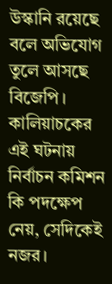উস্কানি রয়েছে বলে অভিযোগ তুলে আসছে বিজেপি। কালিয়াচকের এই ঘটনায় নির্বাচন কমিশন কি পদক্ষেপ নেয়, সেদিকেই নজর।